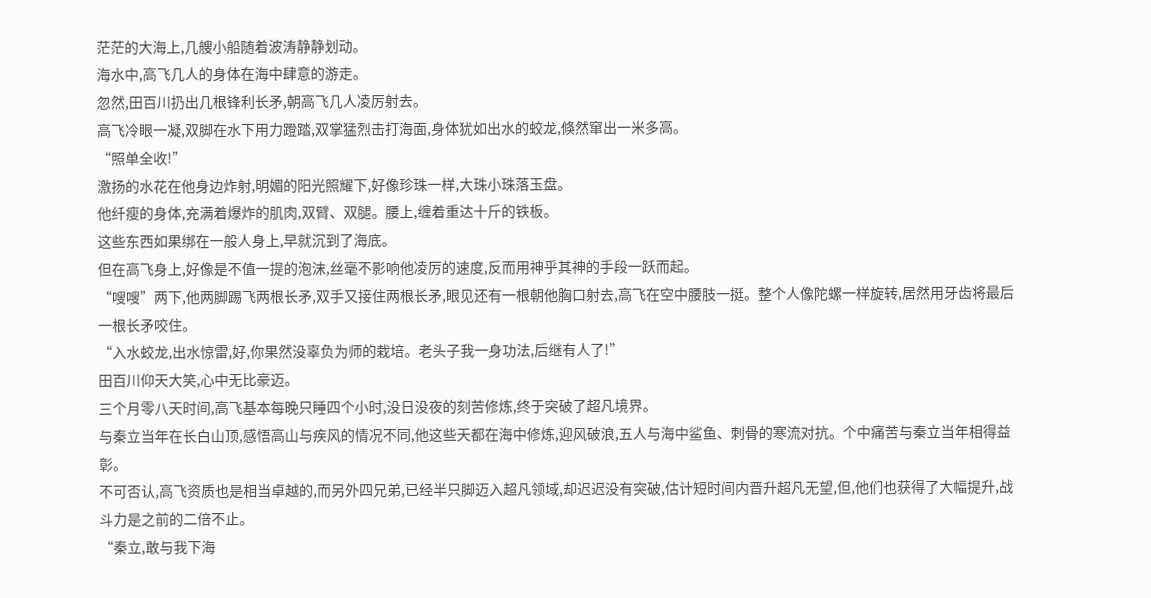茫茫的大海上,几艘小船随着波涛静静划动。
海水中,高飞几人的身体在海中肆意的游走。
忽然,田百川扔出几根锋利长矛,朝高飞几人凌厉射去。
高飞冷眼一凝,双脚在水下用力蹬踏,双掌猛烈击打海面,身体犹如出水的蛟龙,倏然窜出一米多高。
“照单全收!”
激扬的水花在他身边炸射,明媚的阳光照耀下,好像珍珠一样,大珠小珠落玉盘。
他纤瘦的身体,充满着爆炸的肌肉,双臂、双腿。腰上,缠着重达十斤的铁板。
这些东西如果绑在一般人身上,早就沉到了海底。
但在高飞身上,好像是不值一提的泡沫,丝毫不影响他凌厉的速度,反而用神乎其神的手段一跃而起。
“嗖嗖”两下,他两脚踢飞两根长矛,双手又接住两根长矛,眼见还有一根朝他胸口射去,高飞在空中腰肢一挺。整个人像陀螺一样旋转,居然用牙齿将最后一根长矛咬住。
“入水蛟龙,出水惊雷,好,你果然没辜负为师的栽培。老头子我一身功法,后继有人了!”
田百川仰天大笑,心中无比豪迈。
三个月零八天时间,高飞基本每晚只睡四个小时,没日没夜的刻苦修炼,终于突破了超凡境界。
与秦立当年在长白山顶,感悟高山与疾风的情况不同,他这些天都在海中修炼,迎风破浪,五人与海中鲨鱼、刺骨的寒流对抗。个中痛苦与秦立当年相得益彰。
不可否认,高飞资质也是相当卓越的,而另外四兄弟,已经半只脚迈入超凡领域,却迟迟没有突破,估计短时间内晋升超凡无望,但,他们也获得了大幅提升,战斗力是之前的二倍不止。
“秦立,敢与我下海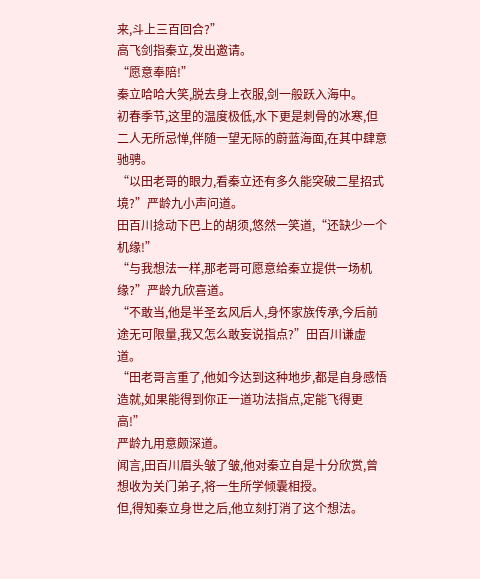来,斗上三百回合?”
高飞剑指秦立,发出邀请。
“愿意奉陪!”
秦立哈哈大笑,脱去身上衣服,剑一般跃入海中。
初春季节,这里的温度极低,水下更是刺骨的冰寒,但二人无所忌惮,伴随一望无际的蔚蓝海面,在其中肆意驰骋。
“以田老哥的眼力,看秦立还有多久能突破二星招式境?”严龄九小声问道。
田百川捻动下巴上的胡须,悠然一笑道,“还缺少一个机缘!”
“与我想法一样,那老哥可愿意给秦立提供一场机缘?”严龄九欣喜道。
“不敢当,他是半圣玄风后人,身怀家族传承,今后前途无可限量,我又怎么敢妄说指点?”田百川谦虚道。
“田老哥言重了,他如今达到这种地步,都是自身感悟造就,如果能得到你正一道功法指点,定能飞得更高!”
严龄九用意颇深道。
闻言,田百川眉头皱了皱,他对秦立自是十分欣赏,曾想收为关门弟子,将一生所学倾囊相授。
但,得知秦立身世之后,他立刻打消了这个想法。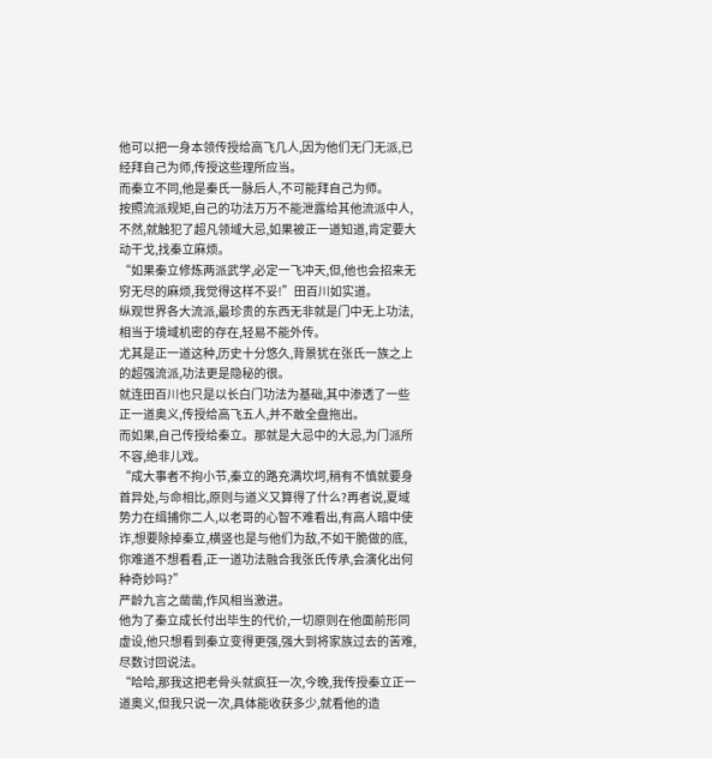他可以把一身本领传授给高飞几人,因为他们无门无派,已经拜自己为师,传授这些理所应当。
而秦立不同,他是秦氏一脉后人,不可能拜自己为师。
按照流派规矩,自己的功法万万不能泄露给其他流派中人,不然,就触犯了超凡领域大忌,如果被正一道知道,肯定要大动干戈,找秦立麻烦。
“如果秦立修炼两派武学,必定一飞冲天,但,他也会招来无穷无尽的麻烦,我觉得这样不妥!”田百川如实道。
纵观世界各大流派,最珍贵的东西无非就是门中无上功法,相当于境域机密的存在,轻易不能外传。
尤其是正一道这种,历史十分悠久,背景犹在张氏一族之上的超强流派,功法更是隐秘的很。
就连田百川也只是以长白门功法为基础,其中渗透了一些正一道奥义,传授给高飞五人,并不敢全盘拖出。
而如果,自己传授给秦立。那就是大忌中的大忌,为门派所不容,绝非儿戏。
“成大事者不拘小节,秦立的路充满坎坷,稍有不慎就要身首异处,与命相比,原则与道义又算得了什么?再者说,夏域势力在缉捕你二人,以老哥的心智不难看出,有高人暗中使诈,想要除掉秦立,横竖也是与他们为敌,不如干脆做的底,你难道不想看看,正一道功法融合我张氏传承,会演化出何种奇妙吗?”
严龄九言之凿凿,作风相当激进。
他为了秦立成长付出毕生的代价,一切原则在他面前形同虚设,他只想看到秦立变得更强,强大到将家族过去的苦难,尽数讨回说法。
“哈哈,那我这把老骨头就疯狂一次,今晚,我传授秦立正一道奥义,但我只说一次,具体能收获多少,就看他的造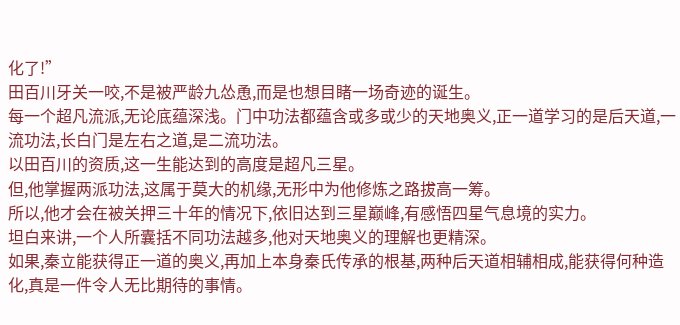化了!”
田百川牙关一咬,不是被严龄九怂恿,而是也想目睹一场奇迹的诞生。
每一个超凡流派,无论底蕴深浅。门中功法都蕴含或多或少的天地奥义,正一道学习的是后天道,一流功法,长白门是左右之道,是二流功法。
以田百川的资质,这一生能达到的高度是超凡三星。
但,他掌握两派功法,这属于莫大的机缘,无形中为他修炼之路拔高一筹。
所以,他才会在被关押三十年的情况下,依旧达到三星巅峰,有感悟四星气息境的实力。
坦白来讲,一个人所囊括不同功法越多,他对天地奥义的理解也更精深。
如果,秦立能获得正一道的奥义,再加上本身秦氏传承的根基,两种后天道相辅相成,能获得何种造化,真是一件令人无比期待的事情。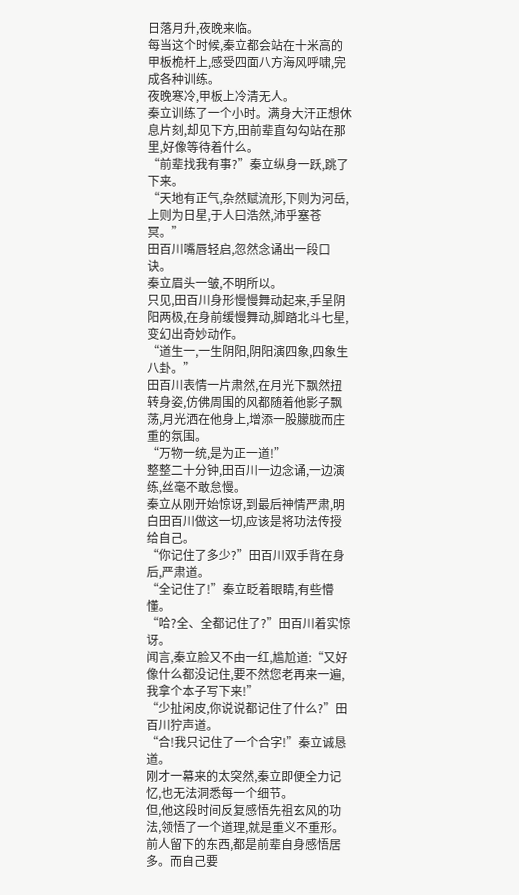日落月升,夜晚来临。
每当这个时候,秦立都会站在十米高的甲板桅杆上,感受四面八方海风呼啸,完成各种训练。
夜晚寒冷,甲板上冷清无人。
秦立训练了一个小时。满身大汗正想休息片刻,却见下方,田前辈直勾勾站在那里,好像等待着什么。
“前辈找我有事?”秦立纵身一跃,跳了下来。
“天地有正气,杂然赋流形,下则为河岳,上则为日星,于人曰浩然,沛乎塞苍冥。”
田百川嘴唇轻启,忽然念诵出一段口诀。
秦立眉头一皱,不明所以。
只见,田百川身形慢慢舞动起来,手呈阴阳两极,在身前缓慢舞动,脚踏北斗七星,变幻出奇妙动作。
“道生一,一生阴阳,阴阳演四象,四象生八卦。”
田百川表情一片肃然,在月光下飘然扭转身姿,仿佛周围的风都随着他影子飘荡,月光洒在他身上,增添一股朦胧而庄重的氛围。
“万物一统,是为正一道!”
整整二十分钟,田百川一边念诵,一边演练,丝毫不敢怠慢。
秦立从刚开始惊讶,到最后神情严肃,明白田百川做这一切,应该是将功法传授给自己。
“你记住了多少?”田百川双手背在身后,严肃道。
“全记住了!”秦立眨着眼睛,有些懵懂。
“哈?全、全都记住了?”田百川着实惊讶。
闻言,秦立脸又不由一红,尴尬道:“又好像什么都没记住,要不然您老再来一遍,我拿个本子写下来!”
“少扯闲皮,你说说都记住了什么?”田百川狞声道。
“合!我只记住了一个合字!”秦立诚恳道。
刚才一幕来的太突然,秦立即便全力记忆,也无法洞悉每一个细节。
但,他这段时间反复感悟先祖玄风的功法,领悟了一个道理,就是重义不重形。
前人留下的东西,都是前辈自身感悟居多。而自己要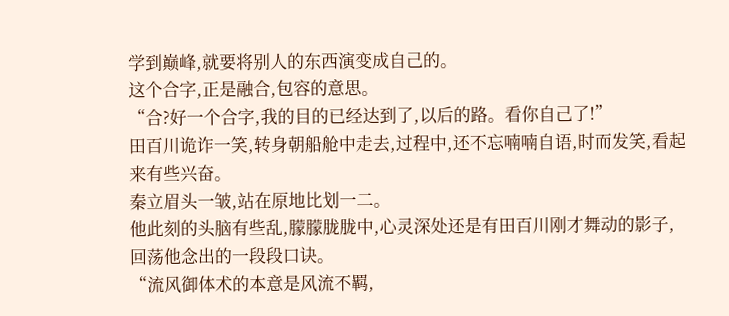学到巅峰,就要将别人的东西演变成自己的。
这个合字,正是融合,包容的意思。
“合?好一个合字,我的目的已经达到了,以后的路。看你自己了!”
田百川诡诈一笑,转身朝船舱中走去,过程中,还不忘喃喃自语,时而发笑,看起来有些兴奋。
秦立眉头一皱,站在原地比划一二。
他此刻的头脑有些乱,朦朦胧胧中,心灵深处还是有田百川刚才舞动的影子,回荡他念出的一段段口诀。
“流风御体术的本意是风流不羁,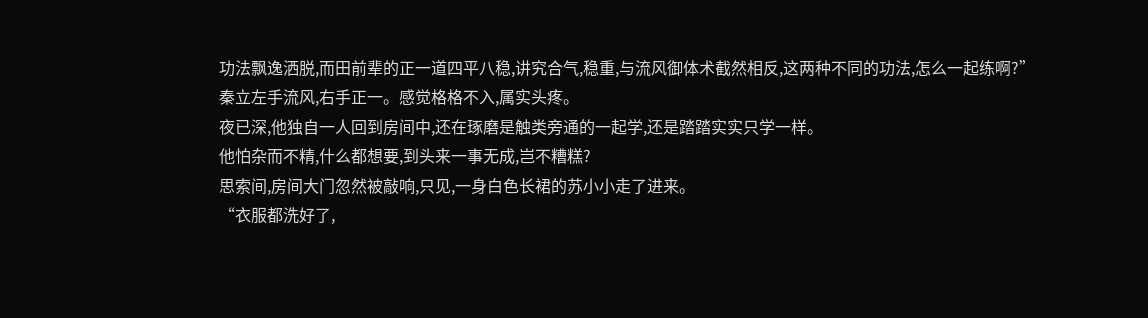功法飘逸洒脱,而田前辈的正一道四平八稳,讲究合气,稳重,与流风御体术截然相反,这两种不同的功法,怎么一起练啊?”
秦立左手流风,右手正一。感觉格格不入,属实头疼。
夜已深,他独自一人回到房间中,还在琢磨是触类旁通的一起学,还是踏踏实实只学一样。
他怕杂而不精,什么都想要,到头来一事无成,岂不糟糕?
思索间,房间大门忽然被敲响,只见,一身白色长裙的苏小小走了进来。
“衣服都洗好了,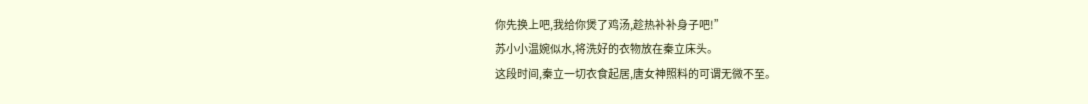你先换上吧,我给你煲了鸡汤,趁热补补身子吧!”
苏小小温婉似水,将洗好的衣物放在秦立床头。
这段时间,秦立一切衣食起居,唐女神照料的可谓无微不至。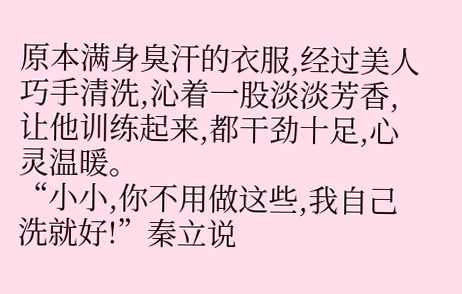原本满身臭汗的衣服,经过美人巧手清洗,沁着一股淡淡芳香,让他训练起来,都干劲十足,心灵温暖。
“小小,你不用做这些,我自己洗就好!”秦立说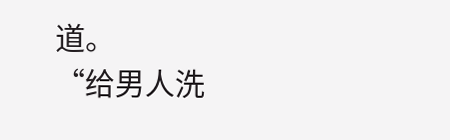道。
“给男人洗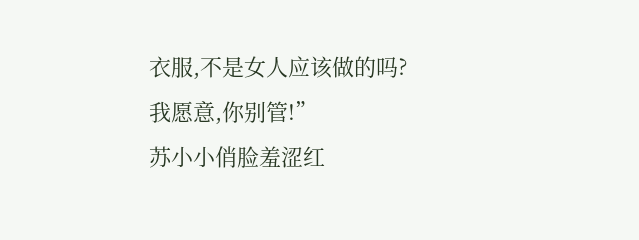衣服,不是女人应该做的吗?我愿意,你别管!”
苏小小俏脸羞涩红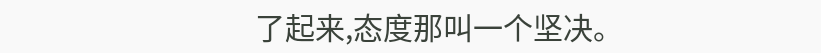了起来,态度那叫一个坚决。